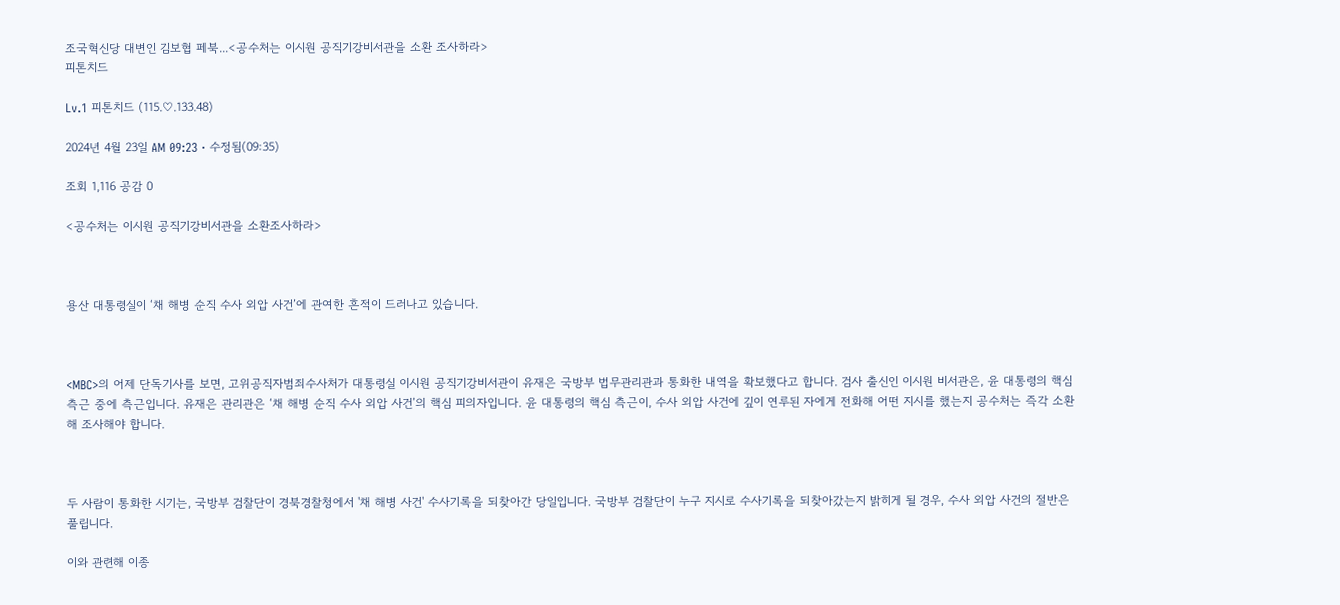조국혁신당 대변인 김보협 페북...<공수처는 이시원 공직기강비서관을 소환 조사하라>
피톤치드

Lv.1 피톤치드 (115.♡.133.48)

2024년 4월 23일 AM 09:23 · 수정됨(09:35)

조회 1,116 공감 0

<공수처는 이시원 공직기강비서관을 소환조사하라>



용산 대통령실이 ‘채 해병 순직 수사 외압 사건’에 관여한 흔적이 드러나고 있습니다.



<MBC>의 어제 단독기사를 보면, 고위공직자범죄수사처가 대통령실 이시원 공직기강비서관이 유재은 국방부 법무관리관과 통화한 내역을 확보했다고 합니다. 검사 출신인 이시원 비서관은, 윤 대통령의 핵심 측근 중에 측근입니다. 유재은 관리관은 ‘채 해병 순직 수사 외압 사건’의 핵심 피의자입니다. 윤 대통령의 핵심 측근이, 수사 외압 사건에 깊이 연루된 자에게 전화해 어떤 지시를 했는지 공수처는 즉각 소환해 조사해야 합니다.



두 사람이 통화한 시기는, 국방부 검찰단이 경북경찰청에서 '채 해병 사건' 수사기록을 되찾아간 당일입니다. 국방부 검찰단이 누구 지시로 수사기록을 되찾아갔는지 밝히게 될 경우, 수사 외압 사건의 절반은 풀립니다.

이와 관련해 이종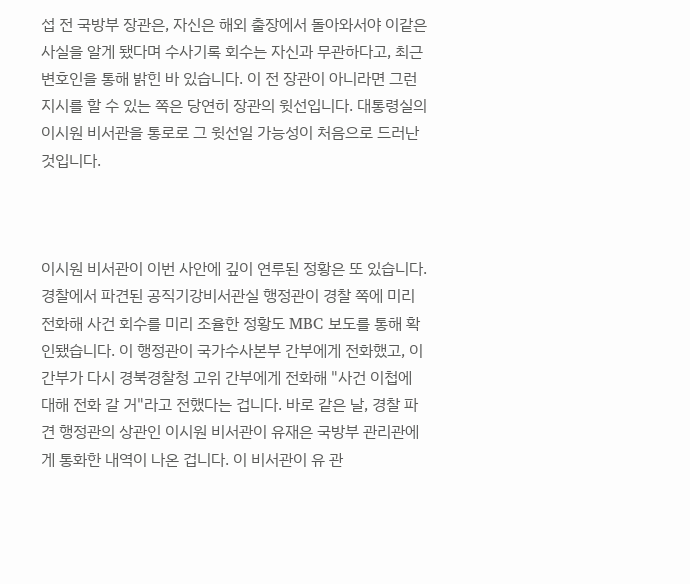섭 전 국방부 장관은, 자신은 해외 출장에서 돌아와서야 이같은 사실을 알게 됐다며 수사기록 회수는 자신과 무관하다고, 최근 변호인을 통해 밝힌 바 있습니다. 이 전 장관이 아니라면 그런 지시를 할 수 있는 쪽은 당연히 장관의 윗선입니다. 대통령실의 이시원 비서관을 통로로 그 윗선일 가능성이 처음으로 드러난 것입니다.



이시원 비서관이 이번 사안에 깊이 연루된 정황은 또 있습니다. 경찰에서 파견된 공직기강비서관실 행정관이 경찰 쪽에 미리 전화해 사건 회수를 미리 조율한 정황도 MBC 보도를 통해 확인됐습니다. 이 행정관이 국가수사본부 간부에게 전화했고, 이 간부가 다시 경북경찰청 고위 간부에게 전화해 "사건 이첩에 대해 전화 갈 거"라고 전했다는 겁니다. 바로 같은 날, 경찰 파견 행정관의 상관인 이시원 비서관이 유재은 국방부 관리관에게 통화한 내역이 나온 겁니다. 이 비서관이 유 관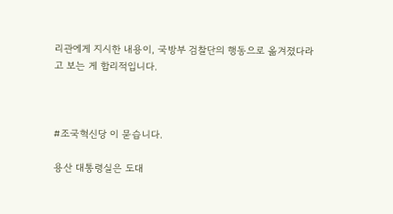리관에게 지시한 내용이, 국방부 검찰단의 행동으로 옮겨졌다라고 보는 게 합리적입니다.



#조국혁신당 이 묻습니다.

용산 대통령실은 도대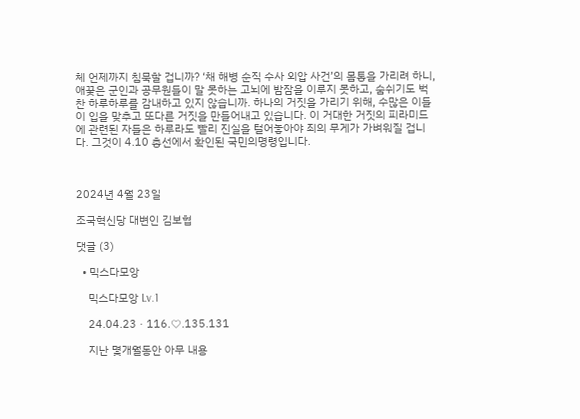체 언제까지 침묵할 겁니까? ‘채 해병 순직 수사 외압 사건’의 몸통을 가리려 하니, 애꿎은 군인과 공무원들이 말 못하는 고뇌에 밤잠을 이루지 못하고, 숨쉬기도 벅찬 하루하루를 감내하고 있지 않습니까. 하나의 거짓을 가리기 위해, 수많은 이들이 입을 맞추고 또다른 거짓을 만들어내고 있습니다. 이 거대한 거짓의 피라미드에 관련된 자들은 하루라도 빨리 진실을 털어놓아야 죄의 무게가 가벼워질 겁니다. 그것이 4.10 총선에서 확인된 국민의명령입니다.



2024년 4월 23일

조국혁신당 대변인 김보협

댓글 (3)

  • 믹스다모앙

    믹스다모앙 Lv.1

    24.04.23 · 116.♡.135.131

    지난 몇개월동안 아무 내용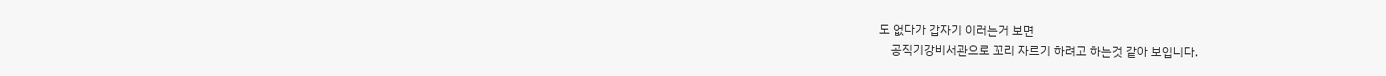도 없다가 갑자기 이러는거 보면
    공직기강비서관으로 꼬리 자르기 하려고 하는것 같아 보입니다.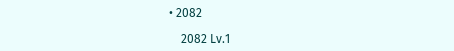• 2082

    2082 Lv.1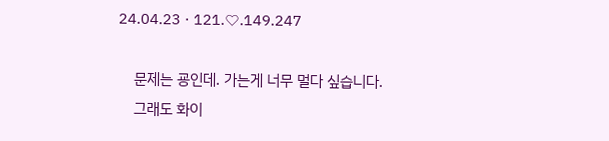24.04.23 · 121.♡.149.247

    문제는 굥인데. 가는게 너무 멀다 싶습니다.
    그래도 화이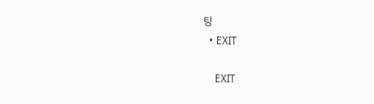팅
  • EXIT

    EXIT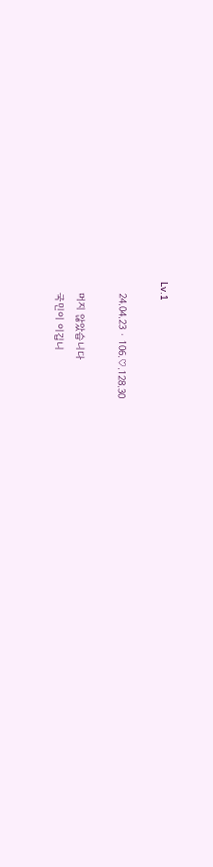Lv.1

    24.04.23 · 106.♡.128.30

    머지 않았습니다
    국민이 이깁니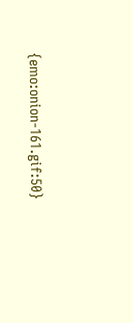{emo:onion-161.gif:50}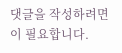댓글을 작성하려면 이 필요합니다.